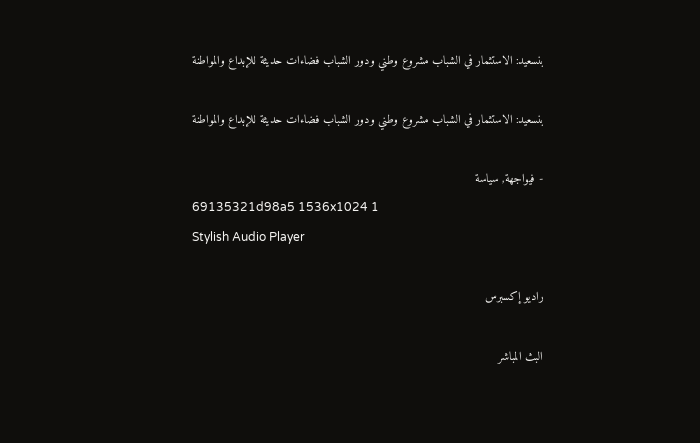بنسعيد: الاستثمار في الشباب مشروع وطني ودور الشباب فضاءات حديثة للإبداع والمواطنة

بنسعيد: الاستثمار في الشباب مشروع وطني ودور الشباب فضاءات حديثة للإبداع والمواطنة

- فيواجهة, سياسة
69135321d98a5 1536x1024 1
Stylish Audio Player

راديو إكسبرس

البث المباشر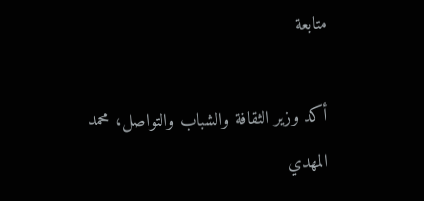متابعة

أكد وزير الثقافة والشباب والتواصل، محمد المهدي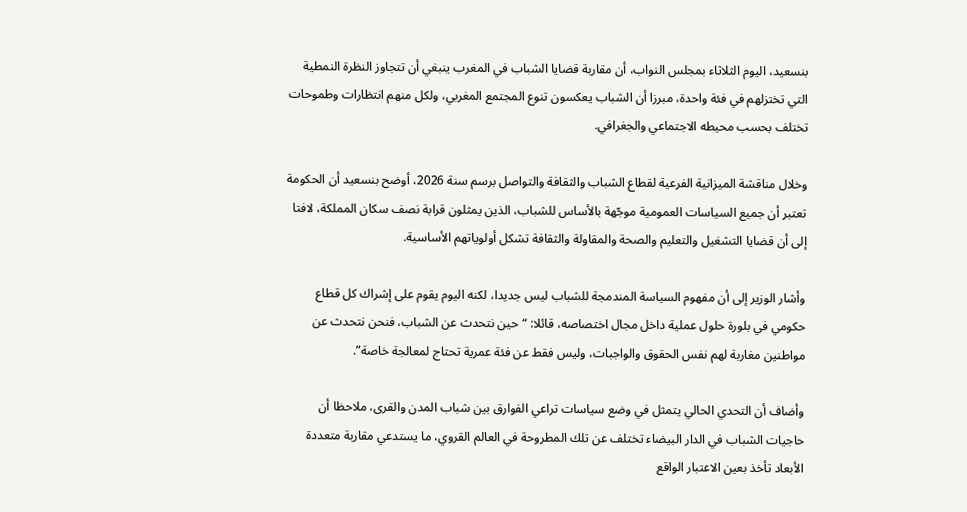بنسعيد، اليوم الثلاثاء بمجلس النواب، أن مقاربة قضايا الشباب في المغرب ينبغي أن تتجاوز النظرة النمطية التي تختزلهم في فئة واحدة، مبرزا أن الشباب يعكسون تنوع المجتمع المغربي، ولكل منهم انتظارات وطموحات تختلف بحسب محيطه الاجتماعي والجغرافي.

وخلال مناقشة الميزانية الفرعية لقطاع الشباب والثقافة والتواصل برسم سنة 2026، أوضح بنسعيد أن الحكومة تعتبر أن جميع السياسات العمومية موجّهة بالأساس للشباب، الذين يمثلون قرابة نصف سكان المملكة، لافتا إلى أن قضايا التشغيل والتعليم والصحة والمقاولة والثقافة تشكل أولوياتهم الأساسية.

وأشار الوزير إلى أن مفهوم السياسة المندمجة للشباب ليس جديدا، لكنه اليوم يقوم على إشراك كل قطاع حكومي في بلورة حلول عملية داخل مجال اختصاصه، قائلا: “حين نتحدث عن الشباب، فنحن نتحدث عن مواطنين مغاربة لهم نفس الحقوق والواجبات، وليس فقط عن فئة عمرية تحتاج لمعالجة خاصة”.

وأضاف أن التحدي الحالي يتمثل في وضع سياسات تراعي الفوارق بين شباب المدن والقرى، ملاحظا أن حاجيات الشباب في الدار البيضاء تختلف عن تلك المطروحة في العالم القروي، ما يستدعي مقاربة متعددة الأبعاد تأخذ بعين الاعتبار الواقع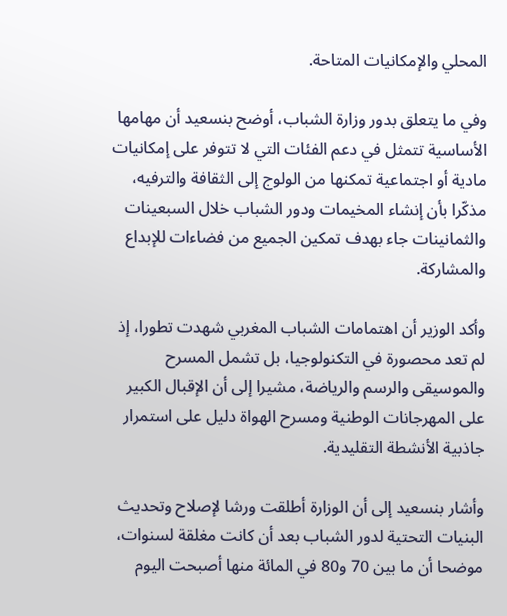المحلي والإمكانيات المتاحة.

وفي ما يتعلق بدور وزارة الشباب، أوضح بنسعيد أن مهامها الأساسية تتمثل في دعم الفئات التي لا تتوفر على إمكانيات مادية أو اجتماعية تمكنها من الولوج إلى الثقافة والترفيه، مذكّرا بأن إنشاء المخيمات ودور الشباب خلال السبعينات والثمانينات جاء بهدف تمكين الجميع من فضاءات للإبداع والمشاركة.

وأكد الوزير أن اهتمامات الشباب المغربي شهدت تطورا، إذ لم تعد محصورة في التكنولوجيا، بل تشمل المسرح والموسيقى والرسم والرياضة، مشيرا إلى أن الإقبال الكبير على المهرجانات الوطنية ومسرح الهواة دليل على استمرار جاذبية الأنشطة التقليدية.

وأشار بنسعيد إلى أن الوزارة أطلقت ورشا لإصلاح وتحديث البنيات التحتية لدور الشباب بعد أن كانت مغلقة لسنوات، موضحا أن ما بين 70 و80 في المائة منها أصبحت اليوم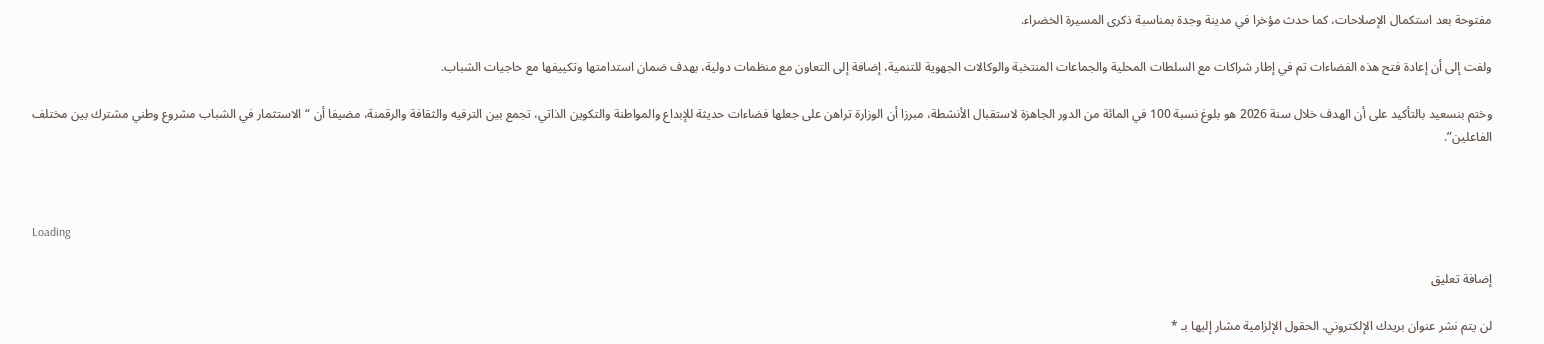مفتوحة بعد استكمال الإصلاحات، كما حدث مؤخرا في مدينة وجدة بمناسبة ذكرى المسيرة الخضراء.

ولفت إلى أن إعادة فتح هذه الفضاءات تم في إطار شراكات مع السلطات المحلية والجماعات المنتخبة والوكالات الجهوية للتنمية، إضافة إلى التعاون مع منظمات دولية، بهدف ضمان استدامتها وتكييفها مع حاجيات الشباب.

وختم بنسعيد بالتأكيد على أن الهدف خلال سنة 2026 هو بلوغ نسبة 100 في المائة من الدور الجاهزة لاستقبال الأنشطة، مبرزا أن الوزارة تراهن على جعلها فضاءات حديثة للإبداع والمواطنة والتكوين الذاتي، تجمع بين الترفيه والثقافة والرقمنة، مضيفا أن “الاستثمار في الشباب مشروع وطني مشترك بين مختلف الفاعلين”.



Loading

إضافة تعليق

لن يتم نشر عنوان بريدك الإلكتروني. الحقول الإلزامية مشار إليها بـ *